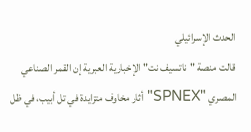الحدث الإسرائيلي
قالت منصة "ناتسيف نت" الإخبارية العبرية إن القمر الصناعي المصري "SPNEX" أثار مخاوف متزايدة في تل أبيب، في ظل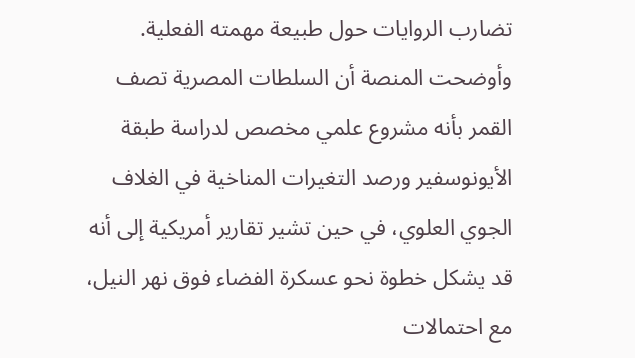تضارب الروايات حول طبيعة مهمته الفعلية.
وأوضحت المنصة أن السلطات المصرية تصف القمر بأنه مشروع علمي مخصص لدراسة طبقة الأيونوسفير ورصد التغيرات المناخية في الغلاف الجوي العلوي، في حين تشير تقارير أمريكية إلى أنه قد يشكل خطوة نحو عسكرة الفضاء فوق نهر النيل، مع احتمالات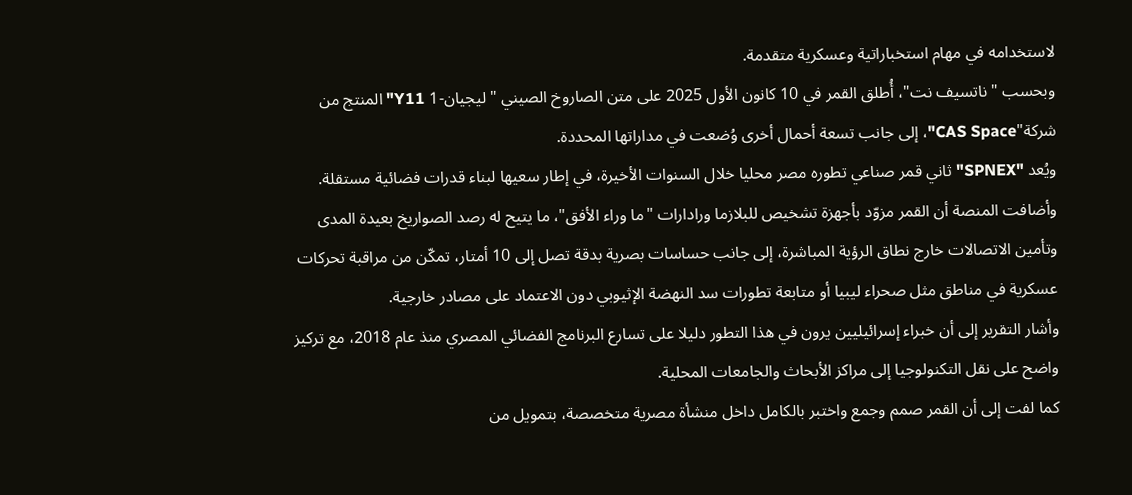لاستخدامه في مهام استخباراتية وعسكرية متقدمة.
وبحسب "ناتسيف نت"، أُطلق القمر في 10 كانون الأول 2025 على متن الصاروخ الصيني "ليجيان-1 Y11" المنتج من شركة"CAS Space"، إلى جانب تسعة أحمال أخرى وُضعت في مداراتها المحددة.
ويُعد "SPNEX" ثاني قمر صناعي تطوره مصر محليا خلال السنوات الأخيرة، في إطار سعيها لبناء قدرات فضائية مستقلة.
وأضافت المنصة أن القمر مزوّد بأجهزة تشخيص للبلازما ورادارات "ما وراء الأفق"، ما يتيح له رصد الصواريخ بعيدة المدى وتأمين الاتصالات خارج نطاق الرؤية المباشرة، إلى جانب حساسات بصرية بدقة تصل إلى 10 أمتار، تمكّن من مراقبة تحركات عسكرية في مناطق مثل صحراء ليبيا أو متابعة تطورات سد النهضة الإثيوبي دون الاعتماد على مصادر خارجية.
وأشار التقرير إلى أن خبراء إسرائيليين يرون في هذا التطور دليلا على تسارع البرنامج الفضائي المصري منذ عام 2018، مع تركيز واضح على نقل التكنولوجيا إلى مراكز الأبحاث والجامعات المحلية.
كما لفت إلى أن القمر صمم وجمع واختبر بالكامل داخل منشأة مصرية متخصصة، بتمويل من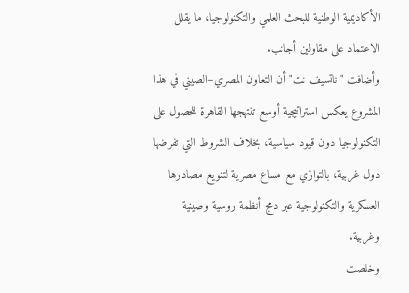الأكاديمية الوطنية للبحث العلمي والتكنولوجيا، ما يقلل الاعتماد على مقاولين أجانب.
وأضافت "ناتسيف نت" أن التعاون المصري–الصيني في هذا المشروع يعكس استراتيجية أوسع تنتهجها القاهرة للحصول على التكنولوجيا دون قيود سياسية، بخلاف الشروط التي تفرضها دول غربية، بالتوازي مع مساع مصرية لتنويع مصادرها العسكرية والتكنولوجية عبر دمج أنظمة روسية وصينية وغربية.
وخلصت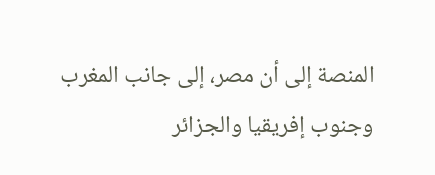المنصة إلى أن مصر، إلى جانب المغرب وجنوب إفريقيا والجزائر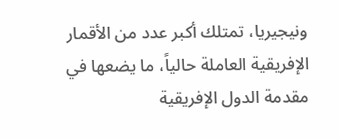ونيجيريا، تمتلك أكبر عدد من الأقمار الإفريقية العاملة حالياً، ما يضعها في مقدمة الدول الإفريقية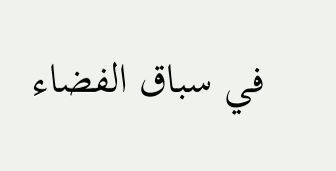في سباق الفضاء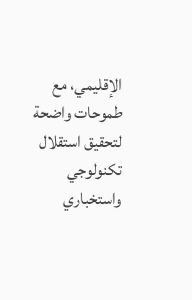الإقليمي، مع طموحات واضحة لتحقيق استقلال تكنولوجي واستخباري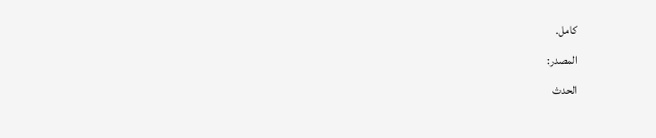كامل.
المصدر:
الحدث